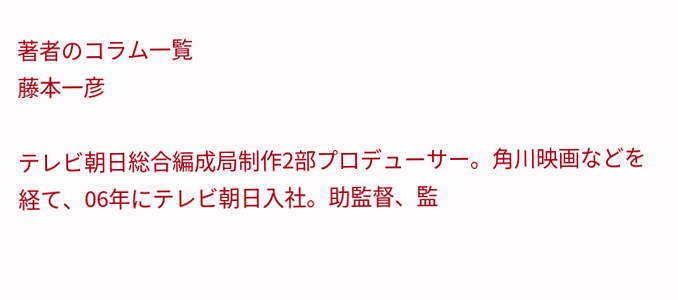著者のコラム一覧
藤本一彦

テレビ朝日総合編成局制作2部プロデューサー。角川映画などを経て、06年にテレビ朝日入社。助監督、監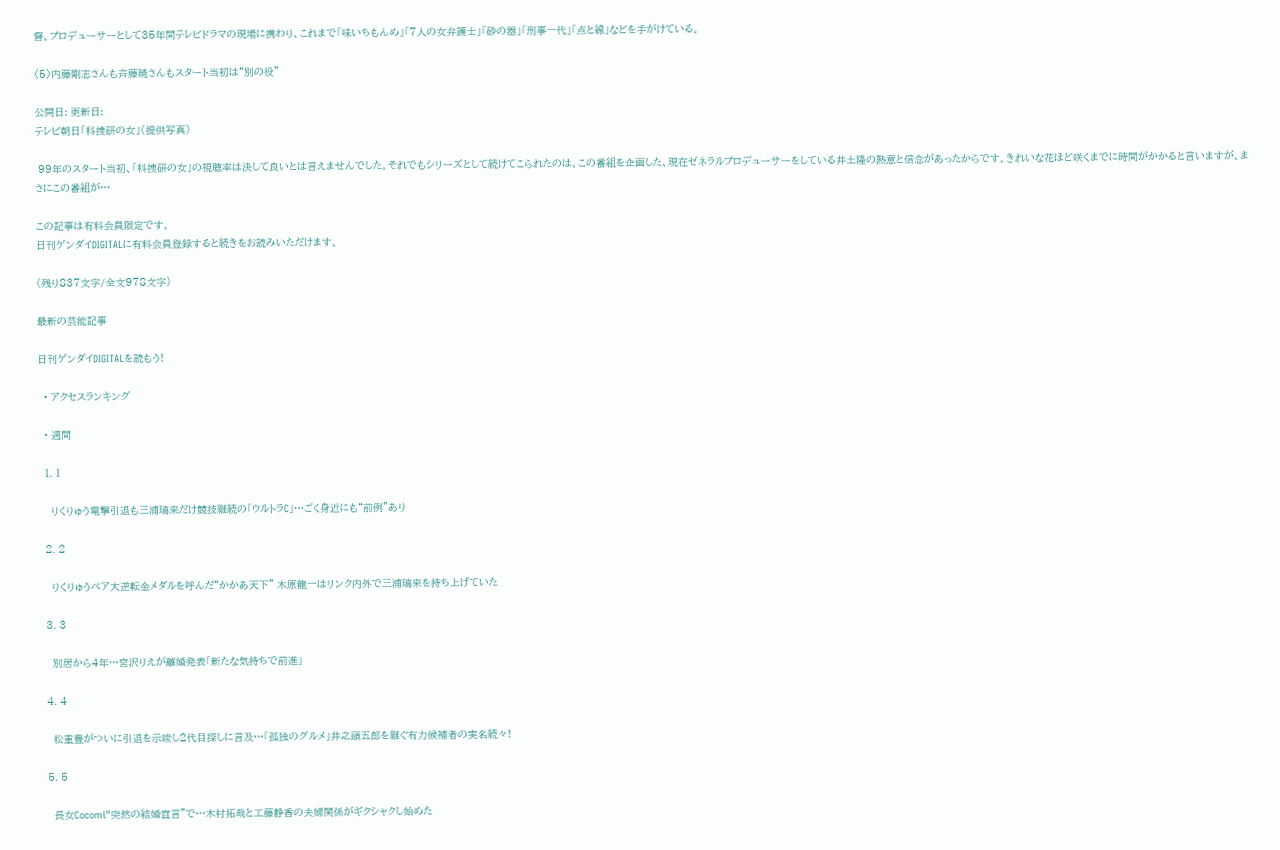督、プロデューサーとして35年間テレビドラマの現場に携わり、これまで「味いちもんめ」「7人の女弁護士」「砂の器」「刑事一代」「点と線」などを手がけている。

〈5〉内藤剛志さんも斉藤暁さんもスタート当初は“別の役”

公開日: 更新日:
テレビ朝日「科捜研の女」(提供写真)

 99年のスタート当初、「科捜研の女」の視聴率は決して良いとは言えませんでした。それでもシリーズとして続けてこられたのは、この番組を企画した、現在ゼネラルプロデューサーをしている井土隆の熱意と信念があったからです。きれいな花ほど咲くまでに時間がかかると言いますが、まさにこの番組が…

この記事は有料会員限定です。
日刊ゲンダイDIGITALに有料会員登録すると続きをお読みいただけます。

(残り837文字/全文978文字)

最新の芸能記事

日刊ゲンダイDIGITALを読もう!

  • アクセスランキング

  • 週間

  1. 1

    りくりゅう電撃引退も三浦璃来だけ競技継続の「ウルトラC」…ごく身近にも“前例”あり

  2. 2

    りくりゅうペア大逆転金メダルを呼んだ“かかあ天下” 木原龍一はリンク内外で三浦璃来を持ち上げていた

  3. 3

    別居から4年…宮沢りえが離婚発表「新たな気持ちで前進」

  4. 4

    松重豊がついに引退を示唆し2代目探しに言及…「孤独のグルメ」井之頭五郎を継ぐ有力候補者の実名続々!

  5. 5

    長女Cocomi"突然の結婚宣言"で…木村拓哉と工藤静香の夫婦関係がギクシャクし始めた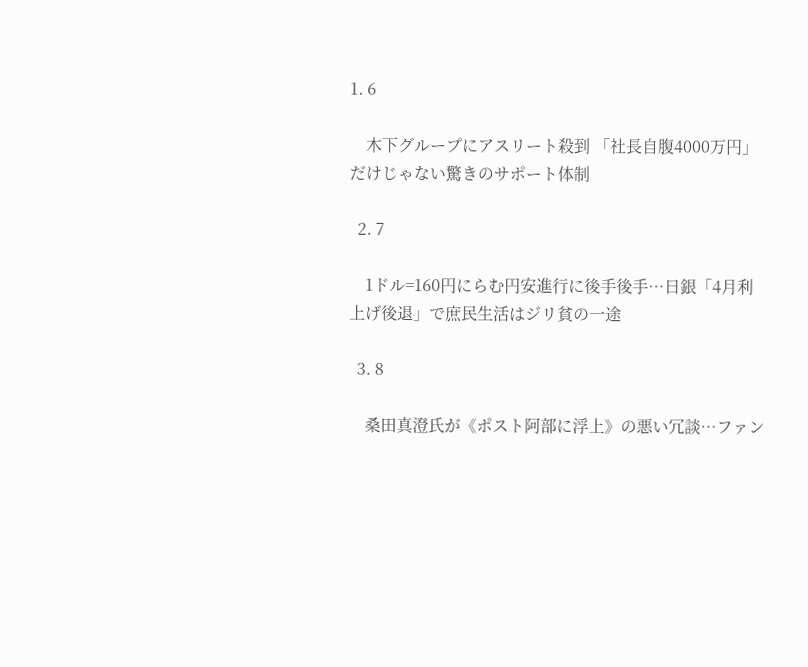1. 6

    木下グループにアスリート殺到 「社長自腹4000万円」だけじゃない驚きのサポート体制

  2. 7

    1ドル=160円にらむ円安進行に後手後手…日銀「4月利上げ後退」で庶民生活はジリ貧の一途

  3. 8

    桑田真澄氏が《ポスト阿部に浮上》の悪い冗談…ファン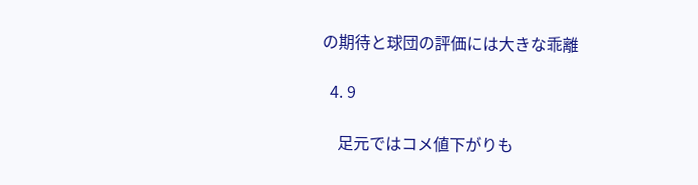の期待と球団の評価には大きな乖離

  4. 9

    足元ではコメ値下がりも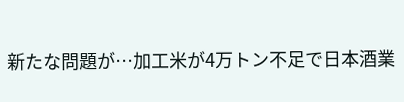新たな問題が…加工米が4万トン不足で日本酒業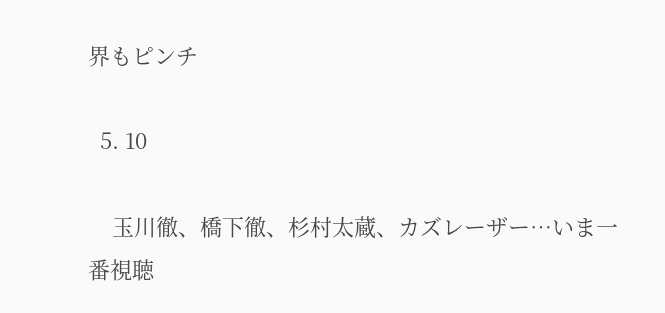界もピンチ

  5. 10

    玉川徹、橋下徹、杉村太蔵、カズレーザー…いま一番視聴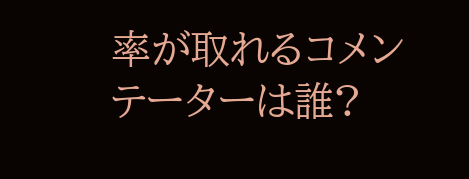率が取れるコメンテーターは誰?